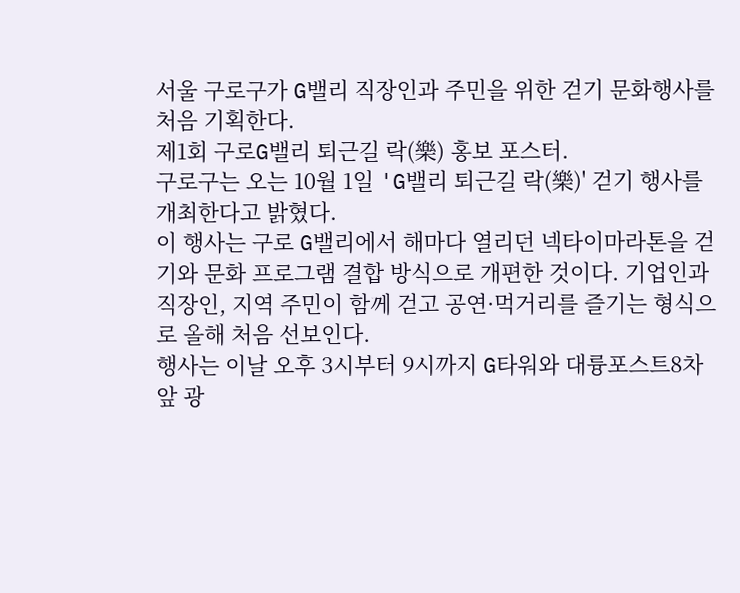서울 구로구가 G밸리 직장인과 주민을 위한 걷기 문화행사를 처음 기획한다.
제1회 구로G밸리 퇴근길 락(樂) 홍보 포스터.
구로구는 오는 10월 1일 'G밸리 퇴근길 락(樂)' 걷기 행사를 개최한다고 밝혔다.
이 행사는 구로 G밸리에서 해마다 열리던 넥타이마라톤을 걷기와 문화 프로그램 결합 방식으로 개편한 것이다. 기업인과 직장인, 지역 주민이 함께 걷고 공연·먹거리를 즐기는 형식으로 올해 처음 선보인다.
행사는 이날 오후 3시부터 9시까지 G타워와 대륭포스트8차 앞 광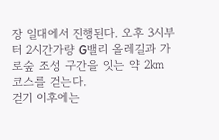장 일대에서 진행된다. 오후 3시부터 2시간가량 G밸리 올레길과 가로숲 조성 구간을 잇는 약 2㎞ 코스를 걷는다.
걷기 이후에는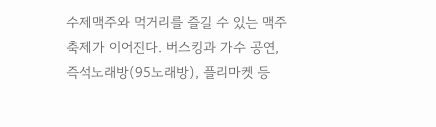수제맥주와 먹거리를 즐길 수 있는 맥주축제가 이어진다. 버스킹과 가수 공연, 즉석노래방(95노래방), 플리마켓 등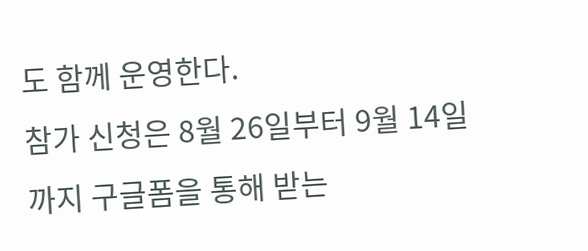도 함께 운영한다.
참가 신청은 8월 26일부터 9월 14일까지 구글폼을 통해 받는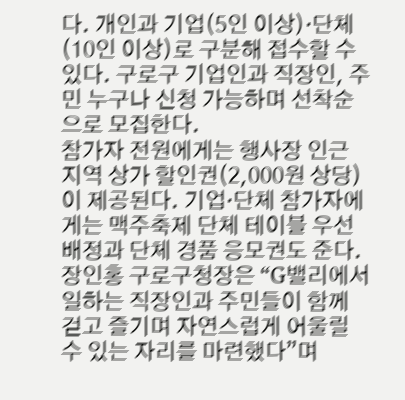다. 개인과 기업(5인 이상)·단체(10인 이상)로 구분해 접수할 수 있다. 구로구 기업인과 직장인, 주민 누구나 신청 가능하며 선착순으로 모집한다.
참가자 전원에게는 행사장 인근 지역 상가 할인권(2,000원 상당)이 제공된다. 기업·단체 참가자에게는 맥주축제 단체 테이블 우선 배정과 단체 경품 응모권도 준다.
장인홍 구로구청장은 “G밸리에서 일하는 직장인과 주민들이 함께 걷고 즐기며 자연스럽게 어울릴 수 있는 자리를 마련했다”며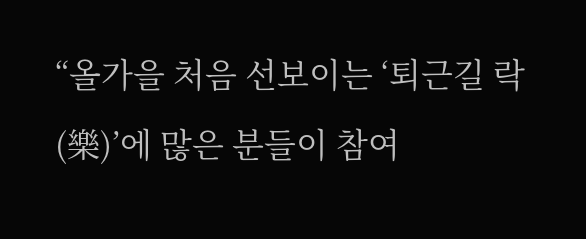“올가을 처음 선보이는 ‘퇴근길 락(樂)’에 많은 분들이 참여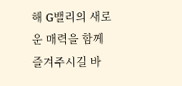해 G밸리의 새로운 매력을 함께 즐겨주시길 바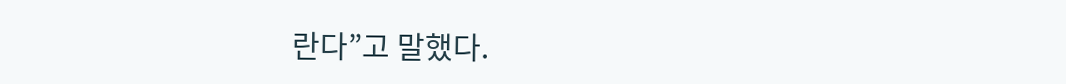란다”고 말했다.